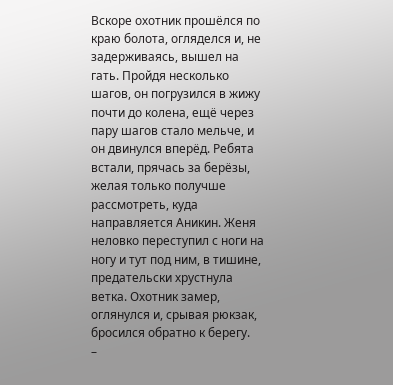Вскоре охотник прошёлся по краю болота, огляделся и, не задерживаясь, вышел на гать. Пройдя несколько шагов, он погрузился в жижу почти до колена, ещё через пару шагов стало мельче, и он двинулся вперёд. Ребята встали, прячась за берёзы, желая только получше рассмотреть, куда направляется Аникин. Женя неловко переступил с ноги на ногу и тут под ним, в тишине, предательски хрустнула ветка. Охотник замер, оглянулся и, срывая рюкзак, бросился обратно к берегу.
–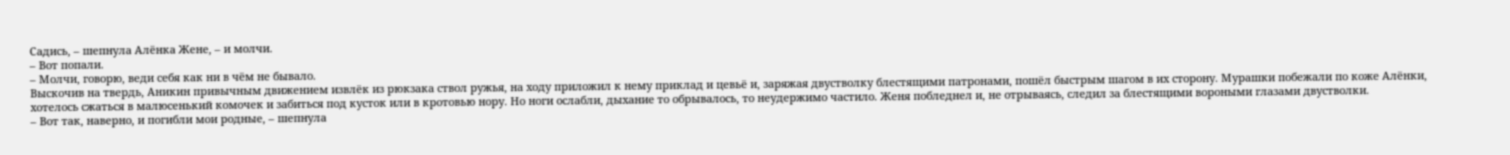Садись, – шепнула Алёнка Жене, – и молчи.
– Вот попали.
– Молчи, говорю, веди себя как ни в чём не бывало.
Выскочив на твердь, Аникин привычным движением извлёк из рюкзака ствол ружья, на ходу приложил к нему приклад и цевьё и, заряжая двустволку блестящими патронами, пошёл быстрым шагом в их сторону. Мурашки побежали по коже Алёнки, хотелось сжаться в малюсенький комочек и забиться под кусток или в кротовью нору. Но ноги ослабли, дыхание то обрывалось, то неудержимо частило. Женя побледнел и, не отрываясь, следил за блестящими вороными глазами двустволки.
– Вот так, наверно, и погибли мои родные, – шепнула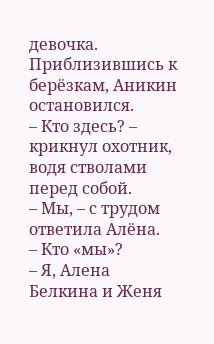девочка.
Приблизившись к берёзкам, Аникин остановился.
– Кто здесь? – крикнул охотник, водя стволами перед собой.
– Мы, – с трудом ответила Алёна.
– Кто «мы»?
– Я, Алена Белкина и Женя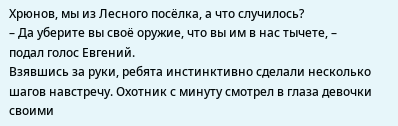Хрюнов, мы из Лесного посёлка, а что случилось?
– Да уберите вы своё оружие, что вы им в нас тычете, – подал голос Евгений.
Взявшись за руки, ребята инстинктивно сделали несколько шагов навстречу. Охотник с минуту смотрел в глаза девочки своими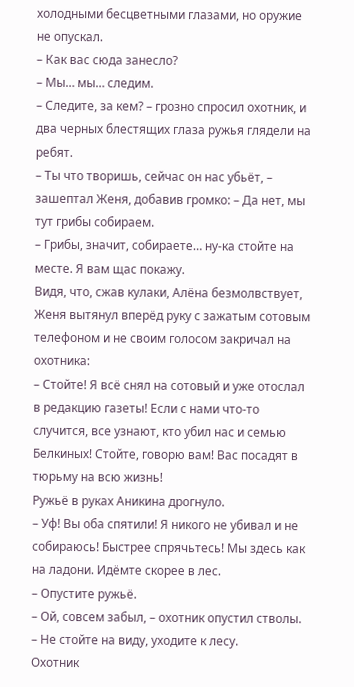холодными бесцветными глазами, но оружие не опускал.
– Как вас сюда занесло?
– Мы… мы… следим.
– Следите, за кем? – грозно спросил охотник, и два черных блестящих глаза ружья глядели на ребят.
– Ты что творишь, сейчас он нас убьёт, – зашептал Женя, добавив громко: – Да нет, мы тут грибы собираем.
– Грибы, значит, собираете… ну-ка стойте на месте. Я вам щас покажу.
Видя, что, сжав кулаки, Алёна безмолвствует, Женя вытянул вперёд руку с зажатым сотовым телефоном и не своим голосом закричал на охотника:
– Стойте! Я всё снял на сотовый и уже отослал в редакцию газеты! Если с нами что-то случится, все узнают, кто убил нас и семью Белкиных! Стойте, говорю вам! Вас посадят в тюрьму на всю жизнь!
Ружьё в руках Аникина дрогнуло.
– Уф! Вы оба спятили! Я никого не убивал и не собираюсь! Быстрее спрячьтесь! Мы здесь как на ладони. Идёмте скорее в лес.
– Опустите ружьё.
– Ой, совсем забыл, – охотник опустил стволы. – Не стойте на виду, уходите к лесу.
Охотник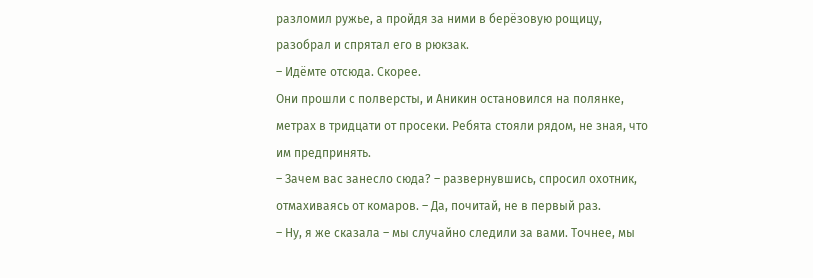разломил ружье, а пройдя за ними в берёзовую рощицу, разобрал и спрятал его в рюкзак.
– Идёмте отсюда. Скорее.
Они прошли с полверсты, и Аникин остановился на полянке, метрах в тридцати от просеки. Ребята стояли рядом, не зная, что им предпринять.
– Зачем вас занесло сюда? – развернувшись, спросил охотник, отмахиваясь от комаров. – Да, почитай, не в первый раз.
– Ну, я же сказала – мы случайно следили за вами. Точнее, мы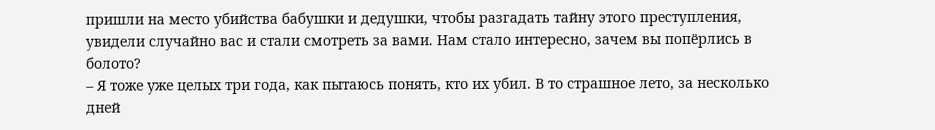пришли на место убийства бабушки и дедушки, чтобы разгадать тайну этого преступления, увидели случайно вас и стали смотреть за вами. Нам стало интересно, зачем вы попёрлись в болото?
– Я тоже уже целых три года, как пытаюсь понять, кто их убил. В то страшное лето, за несколько дней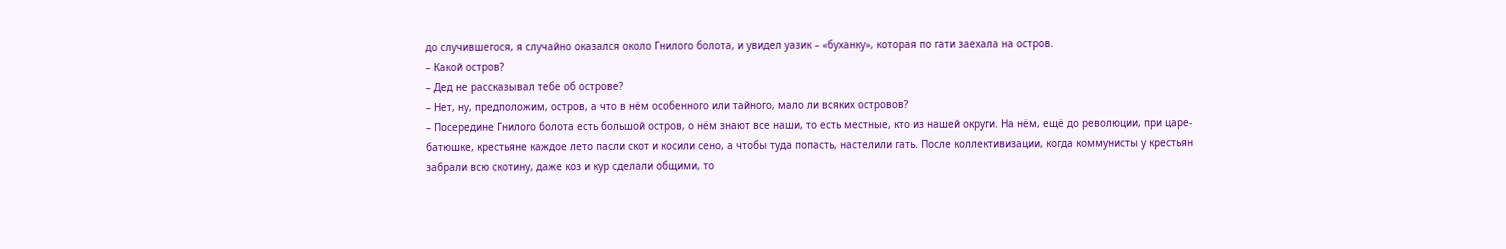до случившегося, я случайно оказался около Гнилого болота, и увидел уазик – «буханку», которая по гати заехала на остров.
– Какой остров?
– Дед не рассказывал тебе об острове?
– Нет, ну, предположим, остров, а что в нём особенного или тайного, мало ли всяких островов?
– Посередине Гнилого болота есть большой остров, о нём знают все наши, то есть местные, кто из нашей округи. На нём, ещё до революции, при царе-батюшке, крестьяне каждое лето пасли скот и косили сено, а чтобы туда попасть, настелили гать. После коллективизации, когда коммунисты у крестьян забрали всю скотину, даже коз и кур сделали общими, то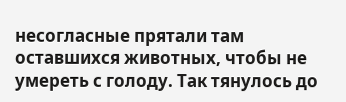несогласные прятали там оставшихся животных, чтобы не умереть с голоду. Так тянулось до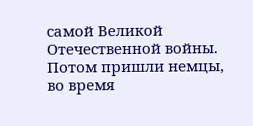самой Великой Отечественной войны. Потом пришли немцы, во время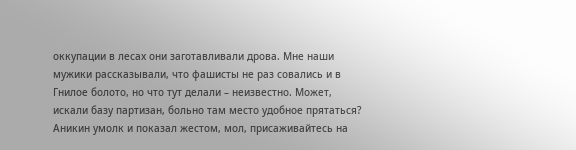оккупации в лесах они заготавливали дрова. Мне наши мужики рассказывали, что фашисты не раз совались и в Гнилое болото, но что тут делали – неизвестно. Может, искали базу партизан, больно там место удобное прятаться?
Аникин умолк и показал жестом, мол, присаживайтесь на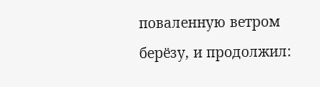поваленную ветром берёзу, и продолжил: